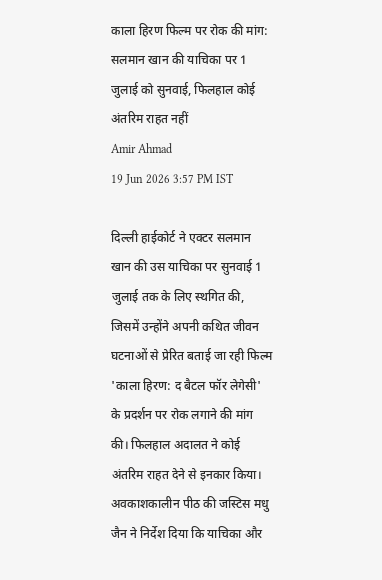काला हिरण फिल्म पर रोक की मांग: सलमान खान की याचिका पर 1 जुलाई को सुनवाई, फिलहाल कोई अंतरिम राहत नहीं
Amir Ahmad
19 Jun 2026 3:57 PM IST

दिल्ली हाईकोर्ट ने एक्टर सलमान खान की उस याचिका पर सुनवाई 1 जुलाई तक के लिए स्थगित की, जिसमें उन्होंने अपनी कथित जीवन घटनाओं से प्रेरित बताई जा रही फिल्म 'काला हिरण: द बैटल फॉर लेगेसी' के प्रदर्शन पर रोक लगाने की मांग की। फिलहाल अदालत ने कोई अंतरिम राहत देने से इनकार किया।
अवकाशकालीन पीठ की जस्टिस मधु जैन ने निर्देश दिया कि याचिका और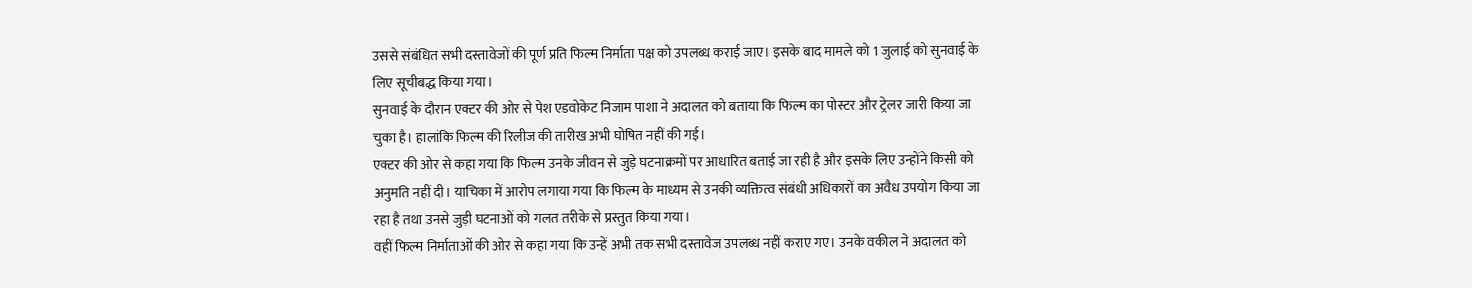उससे संबंधित सभी दस्तावेजों की पूर्ण प्रति फिल्म निर्माता पक्ष को उपलब्ध कराई जाए। इसके बाद मामले को 1 जुलाई को सुनवाई के लिए सूचीबद्ध किया गया।
सुनवाई के दौरान एक्टर की ओर से पेश एडवोकेट निजाम पाशा ने अदालत को बताया कि फिल्म का पोस्टर और ट्रेलर जारी किया जा चुका है। हालांकि फिल्म की रिलीज की तारीख अभी घोषित नहीं की गई।
एक्टर की ओर से कहा गया कि फिल्म उनके जीवन से जुड़े घटनाक्रमों पर आधारित बताई जा रही है और इसके लिए उन्होंने किसी को अनुमति नहीं दी। याचिका में आरोप लगाया गया कि फिल्म के माध्यम से उनकी व्यक्तित्व संबंधी अधिकारों का अवैध उपयोग किया जा रहा है तथा उनसे जुड़ी घटनाओं को गलत तरीके से प्रस्तुत किया गया।
वहीं फिल्म निर्माताओं की ओर से कहा गया कि उन्हें अभी तक सभी दस्तावेज उपलब्ध नहीं कराए गए। उनके वकील ने अदालत को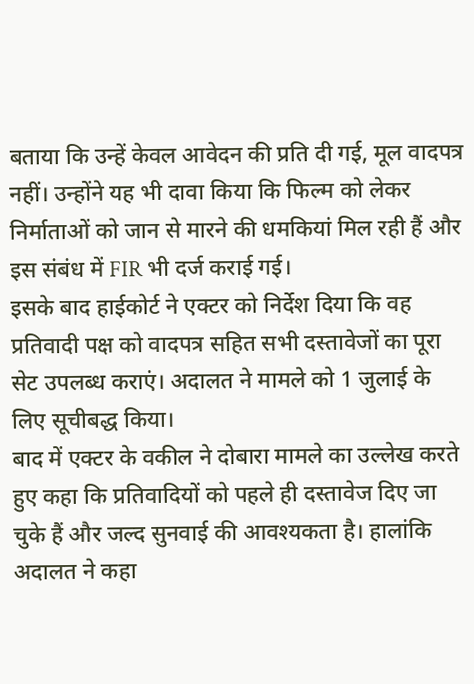बताया कि उन्हें केवल आवेदन की प्रति दी गई, मूल वादपत्र नहीं। उन्होंने यह भी दावा किया कि फिल्म को लेकर निर्माताओं को जान से मारने की धमकियां मिल रही हैं और इस संबंध में FIR भी दर्ज कराई गई।
इसके बाद हाईकोर्ट ने एक्टर को निर्देश दिया कि वह प्रतिवादी पक्ष को वादपत्र सहित सभी दस्तावेजों का पूरा सेट उपलब्ध कराएं। अदालत ने मामले को 1 जुलाई के लिए सूचीबद्ध किया।
बाद में एक्टर के वकील ने दोबारा मामले का उल्लेख करते हुए कहा कि प्रतिवादियों को पहले ही दस्तावेज दिए जा चुके हैं और जल्द सुनवाई की आवश्यकता है। हालांकि अदालत ने कहा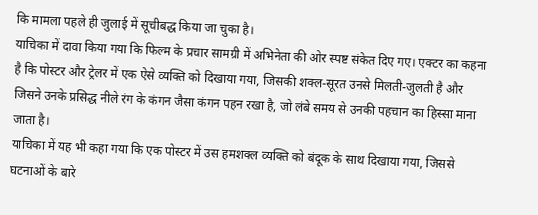कि मामला पहले ही जुलाई में सूचीबद्ध किया जा चुका है।
याचिका में दावा किया गया कि फिल्म के प्रचार सामग्री में अभिनेता की ओर स्पष्ट संकेत दिए गए। एक्टर का कहना है कि पोस्टर और ट्रेलर में एक ऐसे व्यक्ति को दिखाया गया, जिसकी शक्ल-सूरत उनसे मिलती-जुलती है और जिसने उनके प्रसिद्ध नीले रंग के कंगन जैसा कंगन पहन रखा है, जो लंबे समय से उनकी पहचान का हिस्सा माना जाता है।
याचिका में यह भी कहा गया कि एक पोस्टर में उस हमशक्ल व्यक्ति को बंदूक के साथ दिखाया गया, जिससे घटनाओं के बारे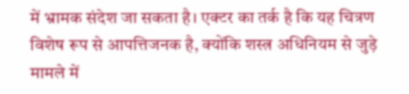में भ्रामक संदेश जा सकता है। एक्टर का तर्क है कि यह चित्रण विशेष रूप से आपत्तिजनक है, क्योंकि शस्त्र अधिनियम से जुड़े मामले में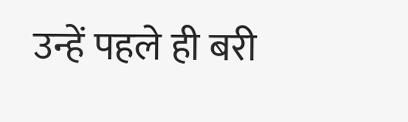उन्हें पहले ही बरी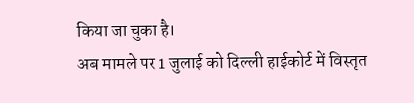किया जा चुका है।
अब मामले पर 1 जुलाई को दिल्ली हाईकोर्ट में विस्तृत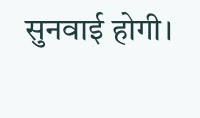सुनवाई होगी।